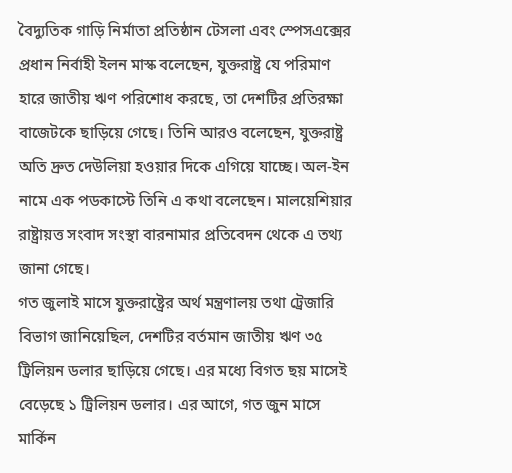বৈদ্যুতিক গাড়ি নির্মাতা প্রতিষ্ঠান টেসলা এবং স্পেসএক্সের প্রধান নির্বাহী ইলন মাস্ক বলেছেন, যুক্তরাষ্ট্র যে পরিমাণ হারে জাতীয় ঋণ পরিশোধ করছে, তা দেশটির প্রতিরক্ষা বাজেটকে ছাড়িয়ে গেছে। তিনি আরও বলেছেন, যুক্তরাষ্ট্র অতি দ্রুত দেউলিয়া হওয়ার দিকে এগিয়ে যাচ্ছে। অল-ইন নামে এক পডকাস্টে তিনি এ কথা বলেছেন। মালয়েশিয়ার রাষ্ট্রায়ত্ত সংবাদ সংস্থা বারনামার প্রতিবেদন থেকে এ তথ্য জানা গেছে।
গত জুলাই মাসে যুক্তরাষ্ট্রের অর্থ মন্ত্রণালয় তথা ট্রেজারি বিভাগ জানিয়েছিল, দেশটির বর্তমান জাতীয় ঋণ ৩৫ ট্রিলিয়ন ডলার ছাড়িয়ে গেছে। এর মধ্যে বিগত ছয় মাসেই বেড়েছে ১ ট্রিলিয়ন ডলার। এর আগে, গত জুন মাসে মার্কিন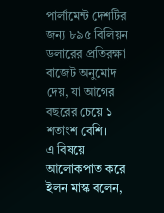পার্লামেন্ট দেশটির জন্য ৮৯৫ বিলিয়ন ডলারের প্রতিরক্ষা বাজেট অনুমোদ দেয়, যা আগের বছরের চেয়ে ১ শতাংশ বেশি।
এ বিষয়ে আলোকপাত করে ইলন মাস্ক বলেন,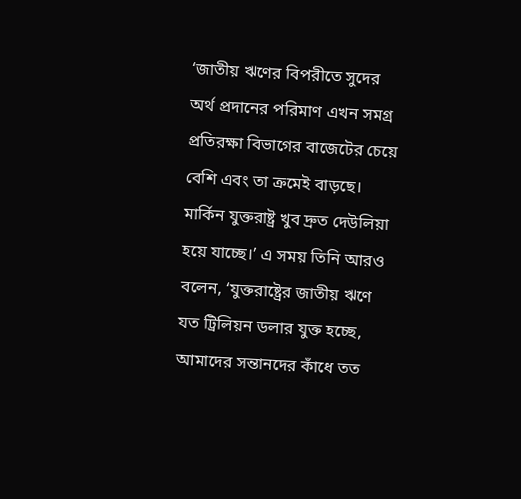‘জাতীয় ঋণের বিপরীতে সুদের অর্থ প্রদানের পরিমাণ এখন সমগ্র প্রতিরক্ষা বিভাগের বাজেটের চেয়ে বেশি এবং তা ক্রমেই বাড়ছে। মার্কিন যুক্তরাষ্ট্র খুব দ্রুত দেউলিয়া হয়ে যাচ্ছে।’ এ সময় তিনি আরও বলেন, ‘যুক্তরাষ্ট্রের জাতীয় ঋণে যত ট্রিলিয়ন ডলার যুক্ত হচ্ছে, আমাদের সন্তানদের কাঁধে তত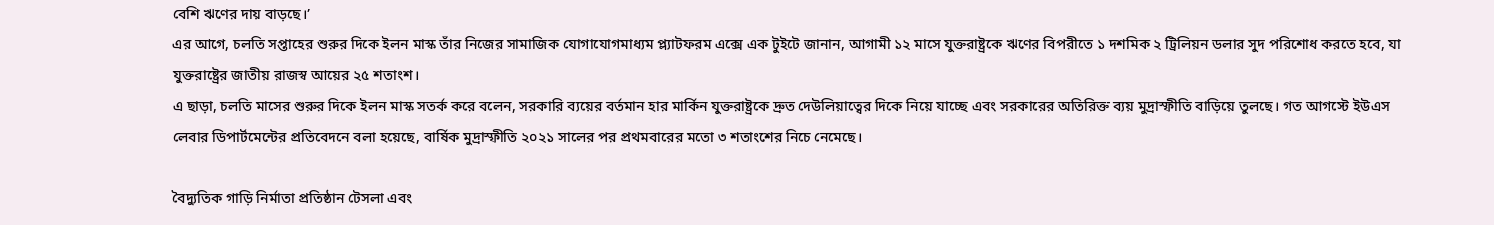বেশি ঋণের দায় বাড়ছে।’
এর আগে, চলতি সপ্তাহের শুরুর দিকে ইলন মাস্ক তাঁর নিজের সামাজিক যোগাযোগমাধ্যম প্ল্যাটফরম এক্সে এক টুইটে জানান, আগামী ১২ মাসে যুক্তরাষ্ট্রকে ঋণের বিপরীতে ১ দশমিক ২ ট্রিলিয়ন ডলার সুদ পরিশোধ করতে হবে, যা যুক্তরাষ্ট্রের জাতীয় রাজস্ব আয়ের ২৫ শতাংশ।
এ ছাড়া, চলতি মাসের শুরুর দিকে ইলন মাস্ক সতর্ক করে বলেন, সরকারি ব্যয়ের বর্তমান হার মার্কিন যুক্তরাষ্ট্রকে দ্রুত দেউলিয়াত্বের দিকে নিয়ে যাচ্ছে এবং সরকারের অতিরিক্ত ব্যয় মুদ্রাস্ফীতি বাড়িয়ে তুলছে। গত আগস্টে ইউএস লেবার ডিপার্টমেন্টের প্রতিবেদনে বলা হয়েছে, বার্ষিক মুদ্রাস্ফীতি ২০২১ সালের পর প্রথমবারের মতো ৩ শতাংশের নিচে নেমেছে।

বৈদ্যুতিক গাড়ি নির্মাতা প্রতিষ্ঠান টেসলা এবং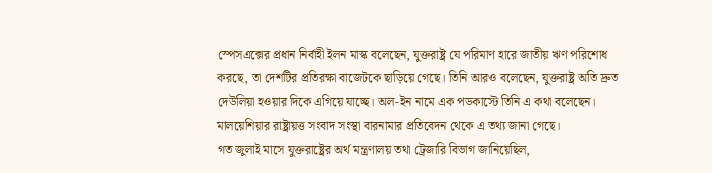স্পেসএক্সের প্রধান নির্বাহী ইলন মাস্ক বলেছেন, যুক্তরাষ্ট্র যে পরিমাণ হারে জাতীয় ঋণ পরিশোধ করছে, তা দেশটির প্রতিরক্ষা বাজেটকে ছাড়িয়ে গেছে। তিনি আরও বলেছেন, যুক্তরাষ্ট্র অতি দ্রুত দেউলিয়া হওয়ার দিকে এগিয়ে যাচ্ছে। অল-ইন নামে এক পডকাস্টে তিনি এ কথা বলেছেন। মালয়েশিয়ার রাষ্ট্রায়ত্ত সংবাদ সংস্থা বারনামার প্রতিবেদন থেকে এ তথ্য জানা গেছে।
গত জুলাই মাসে যুক্তরাষ্ট্রের অর্থ মন্ত্রণালয় তথা ট্রেজারি বিভাগ জানিয়েছিল,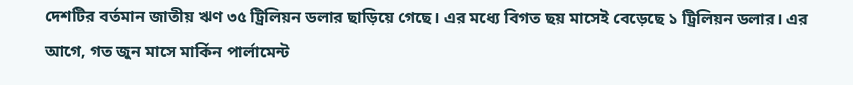দেশটির বর্তমান জাতীয় ঋণ ৩৫ ট্রিলিয়ন ডলার ছাড়িয়ে গেছে। এর মধ্যে বিগত ছয় মাসেই বেড়েছে ১ ট্রিলিয়ন ডলার। এর আগে, গত জুন মাসে মার্কিন পার্লামেন্ট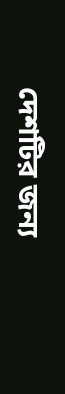দেশটির জন্য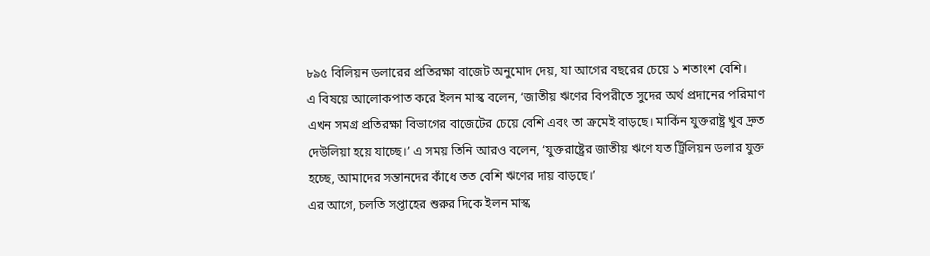৮৯৫ বিলিয়ন ডলারের প্রতিরক্ষা বাজেট অনুমোদ দেয়, যা আগের বছরের চেয়ে ১ শতাংশ বেশি।
এ বিষয়ে আলোকপাত করে ইলন মাস্ক বলেন, ‘জাতীয় ঋণের বিপরীতে সুদের অর্থ প্রদানের পরিমাণ এখন সমগ্র প্রতিরক্ষা বিভাগের বাজেটের চেয়ে বেশি এবং তা ক্রমেই বাড়ছে। মার্কিন যুক্তরাষ্ট্র খুব দ্রুত দেউলিয়া হয়ে যাচ্ছে।’ এ সময় তিনি আরও বলেন, ‘যুক্তরাষ্ট্রের জাতীয় ঋণে যত ট্রিলিয়ন ডলার যুক্ত হচ্ছে, আমাদের সন্তানদের কাঁধে তত বেশি ঋণের দায় বাড়ছে।’
এর আগে, চলতি সপ্তাহের শুরুর দিকে ইলন মাস্ক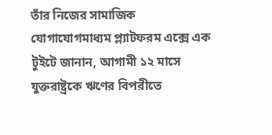তাঁর নিজের সামাজিক যোগাযোগমাধ্যম প্ল্যাটফরম এক্সে এক টুইটে জানান, আগামী ১২ মাসে যুক্তরাষ্ট্রকে ঋণের বিপরীতে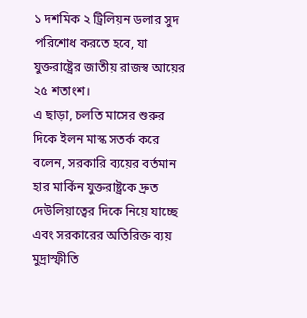১ দশমিক ২ ট্রিলিয়ন ডলার সুদ পরিশোধ করতে হবে, যা যুক্তরাষ্ট্রের জাতীয় রাজস্ব আয়ের ২৫ শতাংশ।
এ ছাড়া, চলতি মাসের শুরুর দিকে ইলন মাস্ক সতর্ক করে বলেন, সরকারি ব্যয়ের বর্তমান হার মার্কিন যুক্তরাষ্ট্রকে দ্রুত দেউলিয়াত্বের দিকে নিয়ে যাচ্ছে এবং সরকারের অতিরিক্ত ব্যয় মুদ্রাস্ফীতি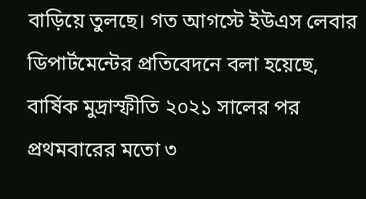বাড়িয়ে তুলছে। গত আগস্টে ইউএস লেবার ডিপার্টমেন্টের প্রতিবেদনে বলা হয়েছে, বার্ষিক মুদ্রাস্ফীতি ২০২১ সালের পর প্রথমবারের মতো ৩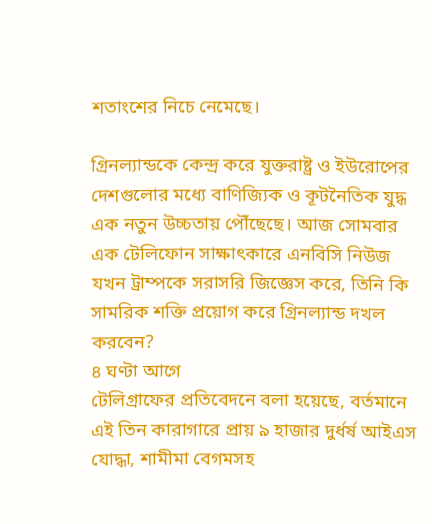শতাংশের নিচে নেমেছে।

গ্রিনল্যান্ডকে কেন্দ্র করে যুক্তরাষ্ট্র ও ইউরোপের দেশগুলোর মধ্যে বাণিজ্যিক ও কূটনৈতিক যুদ্ধ এক নতুন উচ্চতায় পৌঁছেছে। আজ সোমবার এক টেলিফোন সাক্ষাৎকারে এনবিসি নিউজ যখন ট্রাম্পকে সরাসরি জিজ্ঞেস করে, তিনি কি সামরিক শক্তি প্রয়োগ করে গ্রিনল্যান্ড দখল করবেন?
৪ ঘণ্টা আগে
টেলিগ্রাফের প্রতিবেদনে বলা হয়েছে, বর্তমানে এই তিন কারাগারে প্রায় ৯ হাজার দুর্ধর্ষ আইএস যোদ্ধা, শামীমা বেগমসহ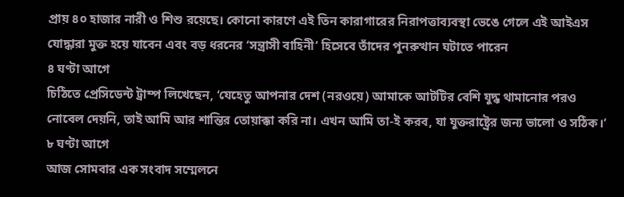প্রায় ৪০ হাজার নারী ও শিশু রয়েছে। কোনো কারণে এই তিন কারাগারের নিরাপত্তাব্যবস্থা ভেঙে গেলে এই আইএস যোদ্ধারা মুক্ত হয়ে যাবেন এবং বড় ধরনের ‘সন্ত্রাসী বাহিনী’ হিসেবে তাঁদের পুনরুত্থান ঘটাতে পারেন
৪ ঘণ্টা আগে
চিঠিতে প্রেসিডেন্ট ট্রাম্প লিখেছেন, ‘যেহেতু আপনার দেশ (নরওয়ে) আমাকে আটটির বেশি যুদ্ধ থামানোর পরও নোবেল দেয়নি, তাই আমি আর শান্তির তোয়াক্কা করি না। এখন আমি তা-ই করব, যা যুক্তরাষ্ট্রের জন্য ভালো ও সঠিক।’
৮ ঘণ্টা আগে
আজ সোমবার এক সংবাদ সম্মেলনে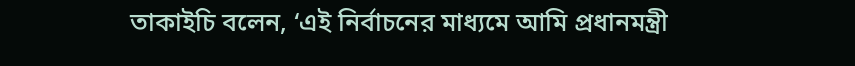তাকাইচি বলেন, ‘এই নির্বাচনের মাধ্যমে আমি প্রধানমন্ত্রী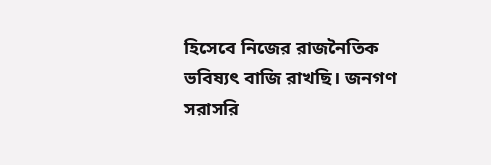হিসেবে নিজের রাজনৈতিক ভবিষ্যৎ বাজি রাখছি। জনগণ সরাসরি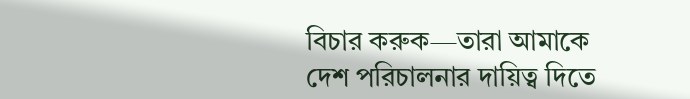বিচার করুক—তারা আমাকে দেশ পরিচালনার দায়িত্ব দিতে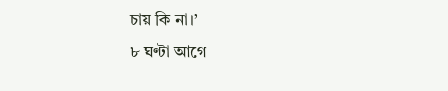চায় কি না।’
৮ ঘণ্টা আগে